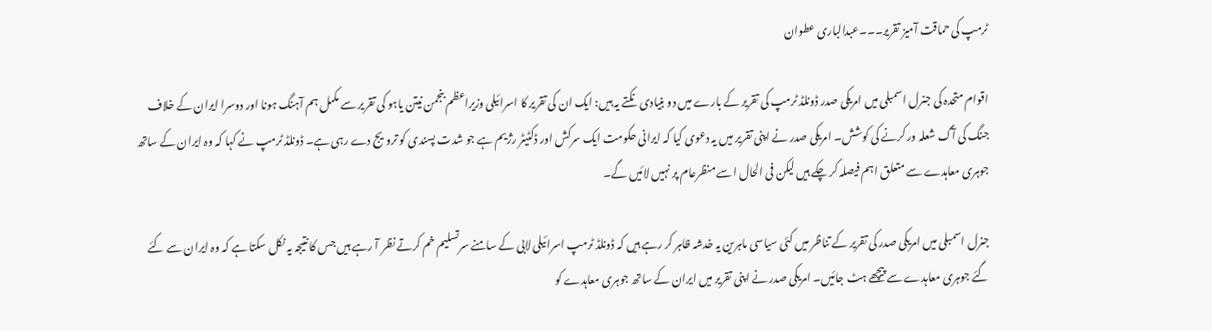ٹرمپ کی حماقت آمیز تقریر۔۔۔عبدالباری عطوان

اقوام متحدہ کی جنرل اسمبلی میں امریکی صدر ڈونلڈ ٹرمپ کی تقریر کے بارے میں دو بنیادی نکتے یہ ہیں: ایک ان کی تقریر کا اسرائیلی وزیراعظم بنجمن نیتن یاہو کی تقریر سے مکمل ہم آہنگ ہونا اور دوسرا ایران کے خلاف جنگ کی آگ شعلہ ور کرنے کی کوشش۔ امریکی صدر نے اپنی تقریر میں یہ دعوی کیا کہ ایرانی حکومت ایک سرکش اور ڈکٹیٹر رژیم ہے جو شدت پسندی کو ترویج دے رہی ہے۔ ڈونلڈ ٹرمپ نے کہا کہ وہ ایران کے ساتھ جوہری معاہدے سے متعلق اہم فیصلہ کر چکے ہیں لیکن فی الحال اسے منظرعام پر نہیں لائیں گے۔

جنرل اسمبلی میں امریکی صدر کی تقریر کے تناظر میں کئی سیاسی ماہرین یہ خدشہ ظاہر کر رہے ہیں کہ ڈونلڈ ٹرمپ اسرائیلی لابی کے سامنے سرتسلیم خم کرتے نظر آ رہے ہیں جس کا نتیجہ یہ نکل سکتا ہے کہ وہ ایران سے کئے گئے جوہری معاہدے سے پیچھے ہٹ جائیں۔ امریکی صدر نے اپنی تقریر میں ایران کے ساتھ جوہری معاہدے کو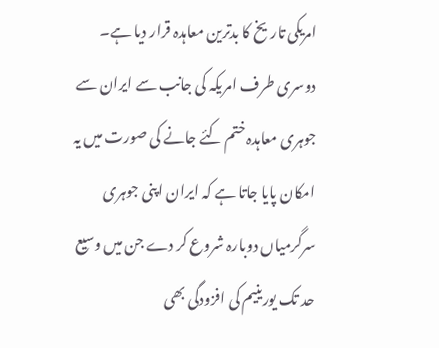امریکی تاریخ کا بدترین معاہدہ قرار دیا ہے۔ دوسری طرف امریکہ کی جانب سے ایران سے جوہری معاہدہ ختم کئے جانے کی صورت میں یہ امکان پایا جاتا ہے کہ ایران اپنی جوہری سرگرمیاں دوبارہ شروع کر دے جن میں وسیع حد تک یورینیم کی افزودگی بھی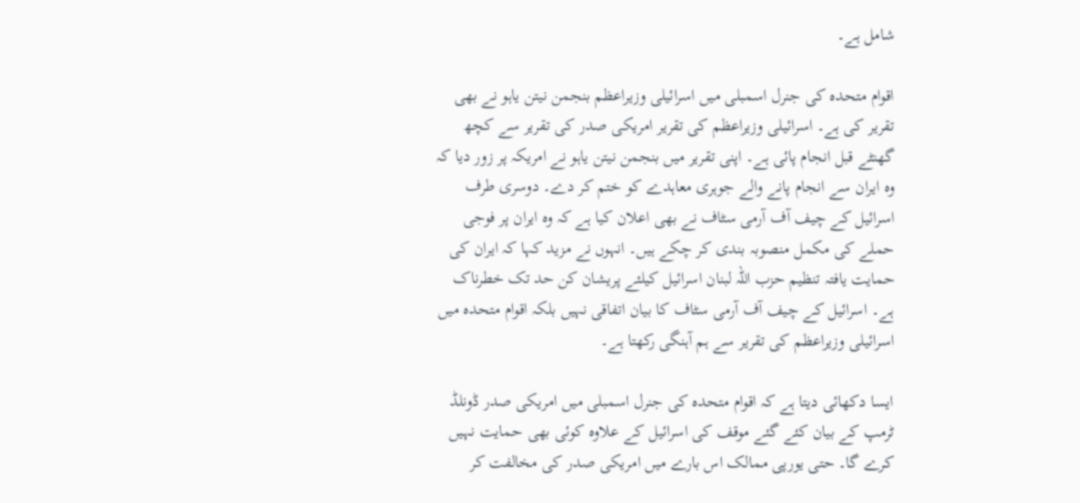شامل ہے۔

اقوام متحدہ کی جنرل اسمبلی میں اسرائیلی وزیراعظم بنجمن نیتن یاہو نے بھی تقریر کی ہے۔ اسرائیلی وزیراعظم کی تقریر امریکی صدر کی تقریر سے کچھ گھنٹے قبل انجام پائی ہے۔ اپنی تقریر میں بنجمن نیتن یاہو نے امریکہ پر زور دیا کہ وہ ایران سے انجام پانے والے جوہری معاہدے کو ختم کر دے۔ دوسری طرف اسرائیل کے چیف آف آرمی سٹاف نے بھی اعلان کیا ہے کہ وہ ایران پر فوجی حملے کی مکمل منصوبہ بندی کر چکے ہیں۔ انہوں نے مزید کہا کہ ایران کی حمایت یافتہ تنظیم حزب اللہ لبنان اسرائیل کیلئے پریشان کن حد تک خطرناک ہے۔ اسرائیل کے چیف آف آرمی سٹاف کا بیان اتفاقی نہیں بلکہ اقوام متحدہ میں اسرائیلی وزیراعظم کی تقریر سے ہم آہنگی رکھتا ہے۔

ایسا دکھائی دیتا ہے کہ اقوام متحدہ کی جنرل اسمبلی میں امریکی صدر ڈونلڈ ٹرمپ کے بیان کئے گئے موقف کی اسرائیل کے علاوہ کوئی بھی حمایت نہیں کرے گا۔ حتی یورپی ممالک اس بارے میں امریکی صدر کی مخالفت کر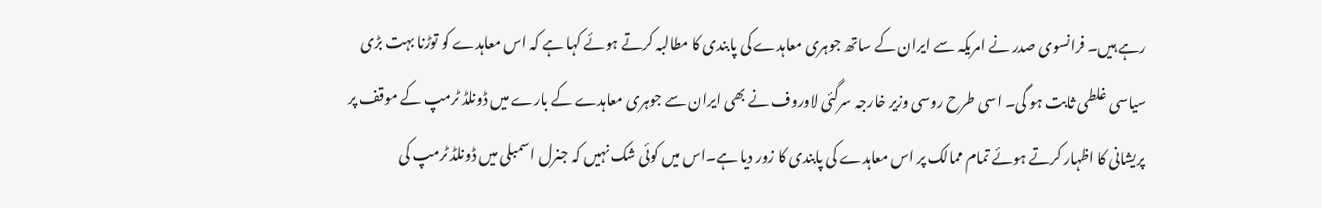رہے ہیں۔ فرانسوی صدر نے امریکہ سے ایران کے ساتھ جوہری معاہدے کی پابندی کا مطالبہ کرتے ہوئے کہا ہے کہ اس معاہدے کو توڑنا بہت بڑی سیاسی غلطی ثابت ہو گی۔ اسی طرح روسی وزیر خارجہ سرگئی لاوروف نے بھی ایران سے جوہری معاہدے کے بارے میں ڈونلڈ ٹرمپ کے موقف پر پریشانی کا اظہار کرتے ہوئے تمام ممالک پر اس معاہدے کی پابندی کا زور دیا ہے۔اس میں کوئی شک نہیں کہ جنرل اسمبلی میں ڈونلڈ ٹرمپ کی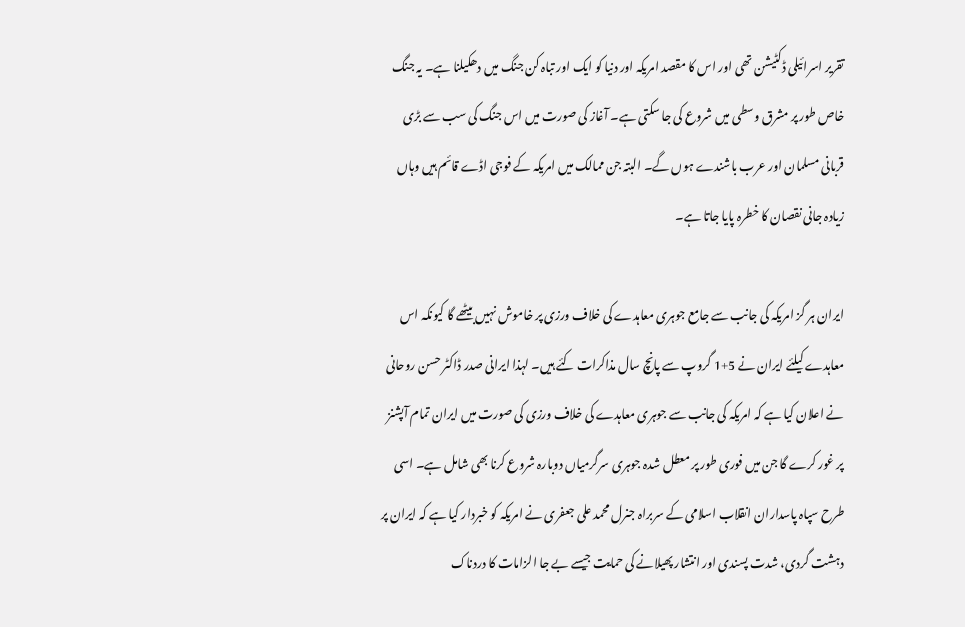تقریر اسرائیلی ڈکٹیشن تھی اور اس کا مقصد امریکہ اور دنیا کو ایک اور تباہ کن جنگ میں دھکیلنا ہے۔ یہ جنگ خاص طور پر مشرق وسطی میں شروع کی جا سکتی ہے۔ آغاز کی صورت میں اس جنگ کی سب سے بڑی قربانی مسلمان اور عرب باشندے ہوں گے۔ البتہ جن ممالک میں امریکہ کے فوجی اڈے قائم ہیں وہاں زیادہ جانی نقصان کا خطرہ پایا جاتا ہے۔

ایران ہر گز امریکہ کی جانب سے جامع جوہری معاہدے کی خلاف ورزی پر خاموش نہیں بیٹھے گا کیونکہ اس معاہدے کیلئے ایران نے 5+1 گروپ سے پانچ سال مذاکرات کئے ہیں۔ لہذا ایرانی صدر ڈاکٹر حسن روحانی نے اعلان کیا ہے کہ امریکہ کی جانب سے جوہری معاہدے کی خلاف ورزی کی صورت میں ایران تمام آپشنز پر غور کرے گا جن میں فوری طور پر معطل شدہ جوہری سرگرمیاں دوبارہ شروع کرنا بھی شامل ہے۔ اسی طرح سپاہ پاسداران انقلاب اسلامی کے سربراہ جنرل محمد علی جعفری نے امریکہ کو خبردار کیا ہے کہ ایران پر دہشت گردی، شدت پسندی اور انتشار پھیلانے کی حمایت جیسے بے جا الزامات کا دردناک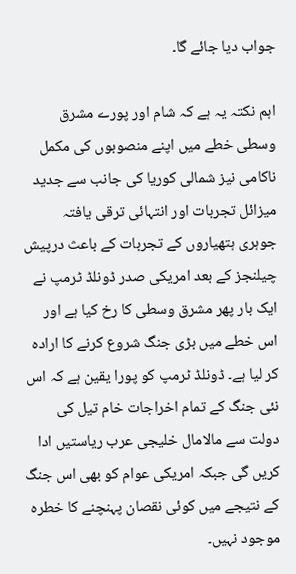جواب دیا جائے گا۔

اہم نکتہ یہ ہے کہ شام اور پورے مشرق وسطی خطے میں اپنے منصوبوں کی مکمل ناکامی نیز شمالی کوریا کی جانب سے جدید میزائل تجربات اور انتہائی ترقی یافتہ جوہری ہتھیاروں کے تجربات کے باعث درپیش چیلنجز کے بعد امریکی صدر ڈونلڈ ٹرمپ نے ایک بار پھر مشرق وسطی کا رخ کیا ہے اور اس خطے میں بڑی جنگ شروع کرنے کا ارادہ کر لیا ہے۔ ڈونلڈ ٹرمپ کو پورا یقین ہے کہ اس نئی جنگ کے تمام اخراجات خام تیل کی دولت سے مالامال خلیجی عرب ریاستیں ادا کریں گی جبکہ امریکی عوام کو بھی اس جنگ کے نتیجے میں کوئی نقصان پہنچنے کا خطرہ موجود نہیں۔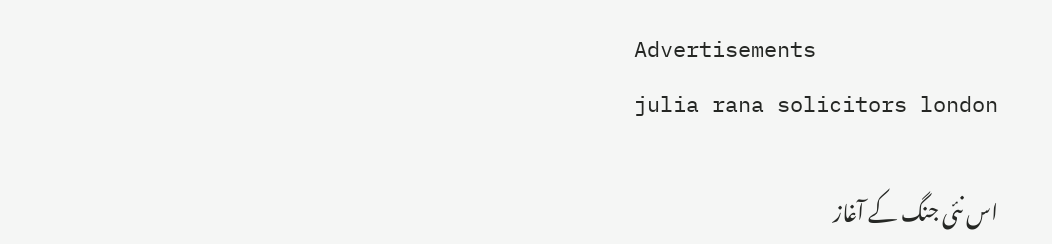Advertisements
julia rana solicitors london

اس نئی جنگ کے آغاز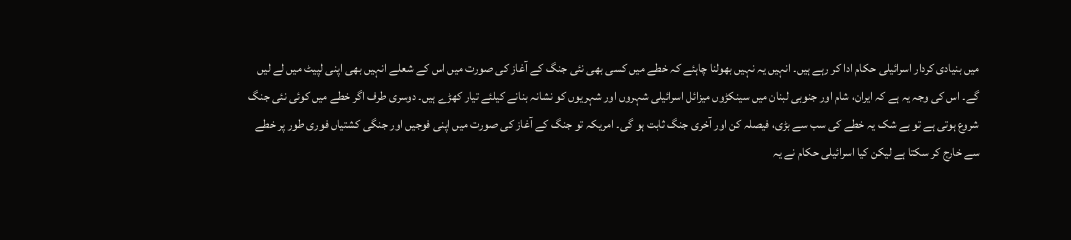میں بنیادی کردار اسرائیلی حکام ادا کر رہے ہیں۔ انہیں یہ نہیں بھولنا چاہئے کہ خطے میں کسی بھی نئی جنگ کے آغاز کی صورت میں اس کے شعلے انہیں بھی اپنی لپیٹ میں لے لیں گے۔ اس کی وجہ یہ ہے کہ ایران، شام اور جنوبی لبنان میں سینکڑوں میزائل اسرائیلی شہروں اور شہریوں کو نشانہ بنانے کیلئے تیار کھڑے ہیں۔ دوسری طرف اگر خطے میں کوئی نئی جنگ شروع ہوتی ہے تو بے شک یہ خطے کی سب سے بڑی، فیصلہ کن اور آخری جنگ ثابت ہو گی۔ امریکہ تو جنگ کے آغاز کی صورت میں اپنی فوجیں اور جنگی کشتیاں فوری طور پر خطے سے خارج کر سکتا ہے لیکن کیا اسرائیلی حکام نے یہ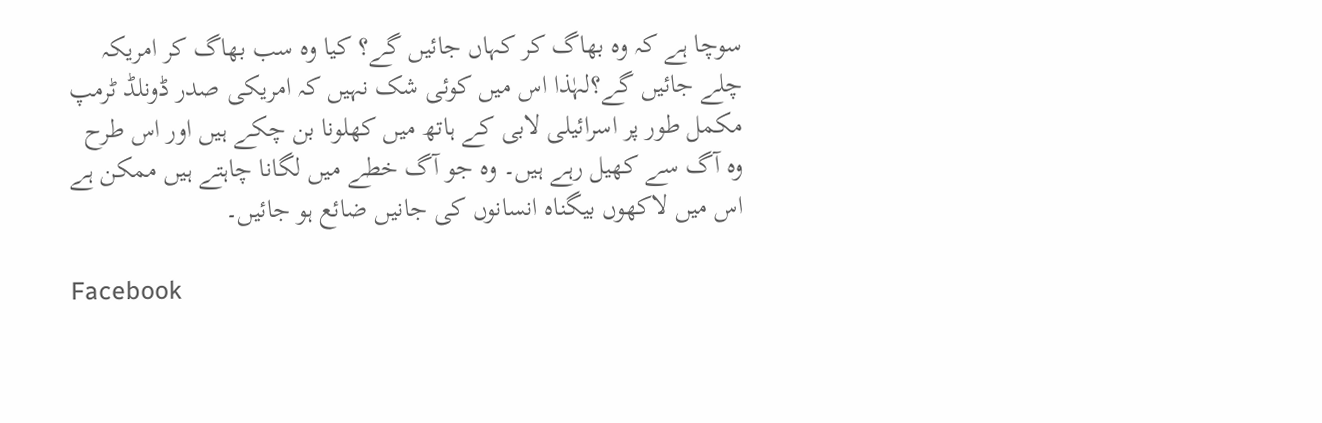سوچا ہے کہ وہ بھاگ کر کہاں جائیں گے؟ کیا وہ سب بھاگ کر امریکہ چلے جائیں گے؟لہٰذا اس میں کوئی شک نہیں کہ امریکی صدر ڈونلڈ ٹرمپ مکمل طور پر اسرائیلی لابی کے ہاتھ میں کھلونا بن چکے ہیں اور اس طرح وہ آگ سے کھیل رہے ہیں۔ وہ جو آگ خطے میں لگانا چاہتے ہیں ممکن ہے اس میں لاکھوں بیگناہ انسانوں کی جانیں ضائع ہو جائیں۔

Facebook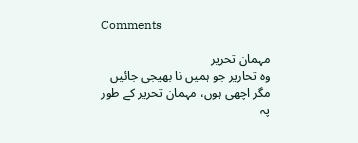Comments

مہمان تحریر
وہ تحاریر جو ہمیں نا بھیجی جائیں مگر اچھی ہوں، مہمان تحریر کے طور پہ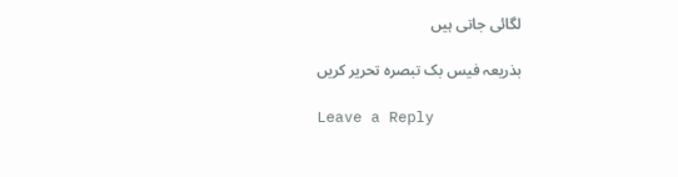لگائی جاتی ہیں

بذریعہ فیس بک تبصرہ تحریر کریں

Leave a Reply